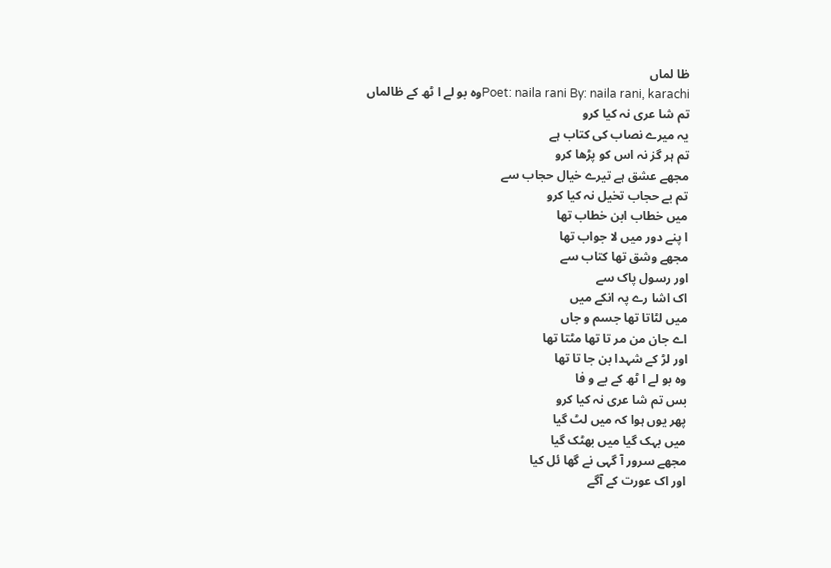ظا لماں
Poet: naila rani By: naila rani, karachiوہ بو لے ا ٹھ کے ظالماں
تم شا عری نہ کیا کرو
یہ میرے نصاب کی کتاب ہے
تم ہر گز نہ اس کو پڑھا کرو
مجھے عشق ہے تیرے خیال حجاب سے
تم بے حجاب تخیل نہ کیا کرو
میں خطاب ابن خطاب تھا
ا پنے دور میں لا جواب تھا
مجھے وشق تھا کتاب سے
اور رسول پاک سے
اک اشا رے پہ انکے میں
میں لٹاتا تھا جسم و جاں
اے جان من مر تا تھا مٹتا تھا
اور لڑ کے شہدا بن جا تا تھا
وہ بو لے ا ٹھ کے بے و فا
بس تم شا عری نہ کیا کرو
پھر یوں ہوا کہ میں لٹ گیا
میں بہک گیا میں بھٹک گیا
مجھے سرور آ گہی نے گھا ئل کیا
اور اک عورت کے آگے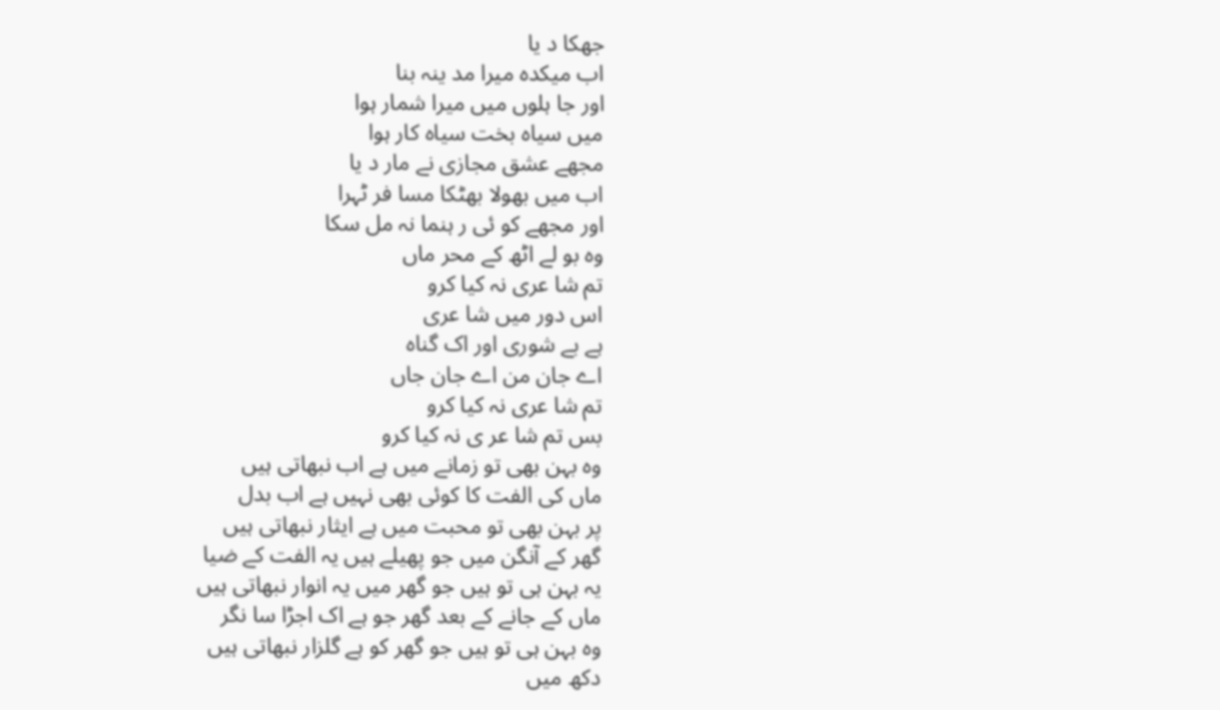جھکا د یا
اب میکدہ میرا مد ینہ بنا
اور جا ہلوں میں میرا شمار ہوا
میں سیاہ بخت سیاہ کار ہوا
مجھے عشق مجازی نے مار د یا
اب میں بھولا بھٹکا مسا فر ٹہرا
اور مجھے کو ئی ر ہنما نہ مل سکا
وہ بو لے اٹھ کے محر ماں
تم شا عری نہ کیا کرو
اس دور میں شا عری
ہے بے شوری اور اک گناہ
اے جان من اے جان جاں
تم شا عری نہ کیا کرو
بس تم شا عر ی نہ کیا کرو
وہ بہن بھی تو زمانے میں ہے اب نبھاتی ہیں
ماں کی الفت کا کوئی بھی نہیں ہے اب بدل
پر بہن بھی تو محبت میں ہے ایثار نبھاتی ہیں
گھر کے آنگن میں جو پھیلے ہیں یہ الفت کے ضیا
یہ بہن ہی تو ہیں جو گھر میں یہ انوار نبھاتی ہیں
ماں کے جانے کے بعد گھر جو ہے اک اجڑا سا نگر
وہ بہن ہی تو ہیں جو گھر کو ہے گلزار نبھاتی ہیں
دکھ میں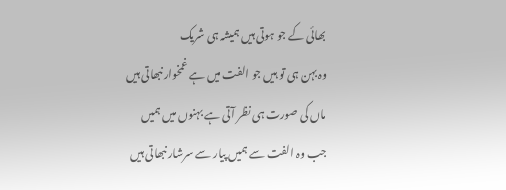بھائی کے جو ہوتی ہیں ہمیشہ ہی شریک
وہ بہن ہی تو ہیں جو الفت میں ہے غمخوار نبھاتی ہیں
ماں کی صورت ہی نظر آتی ہے بہنوں میں ہمیں
جب وہ الفت سے ہمیں پیار سے سرشار نبھاتی ہیں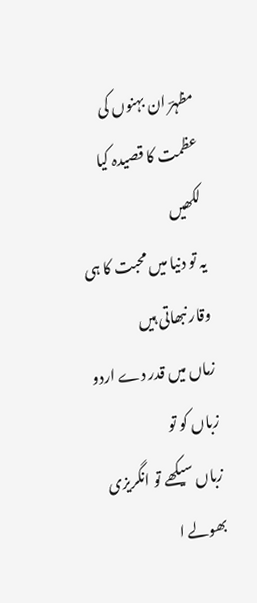مظہرؔ ان بہنوں کی عظمت کا قصیدہ کیا لکھیں
یہ تو دنیا میں محبت کا ہی وقار نبھاتی ہیں
زماں میں قدر دے اردو زباں کو تو
زباں سیکھے تو انگریزی بھولے ا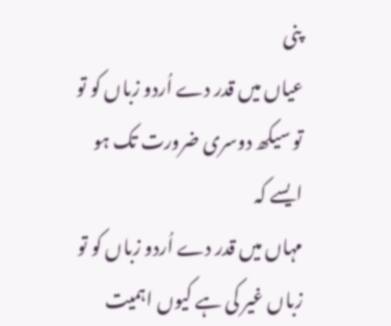پنی
عیاں میں قدر دے اُردو زباں کو تو
تو سیکھ دوسری ضرورت تک ہو ایسے کہ
مہاں میں قدر دے اُردو زباں کو تو
زباں غیر کی ہے کیوں اہمیت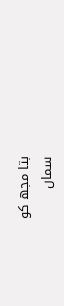بتا مجھ کو
سماں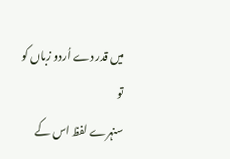میں قدر دے اُردو زباں کو تو
سنہرے لفظ اس کے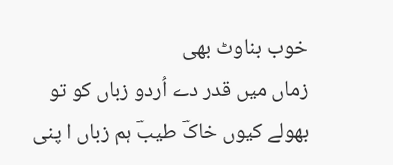خوب بناوٹ بھی
زماں میں قدر دے اُردو زباں کو تو
بھولے کیوں خاکؔ طیبؔ ہم زباں ا پنی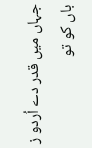جہاں میں قدر دے اُردو ز باں کو تو